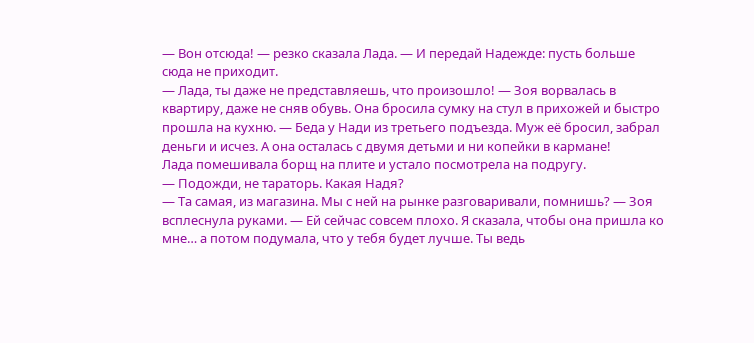— Вон отсюда! — резко сказала Лада. — И передай Надежде: пусть больше сюда не приходит.
— Лада, ты даже не представляешь, что произошло! — Зоя ворвалась в квартиру, даже не сняв обувь. Она бросила сумку на стул в прихожей и быстро прошла на кухню. — Беда у Нади из третьего подъезда. Муж её бросил, забрал деньги и исчез. А она осталась с двумя детьми и ни копейки в кармане!
Лада помешивала борщ на плите и устало посмотрела на подругу.
— Подожди, не тараторь. Какая Надя?
— Та самая, из магазина. Мы с ней на рынке разговаривали, помнишь? — Зоя всплеснула руками. — Ей сейчас совсем плохо. Я сказала, чтобы она пришла ко мне… а потом подумала, что у тебя будет лучше. Ты ведь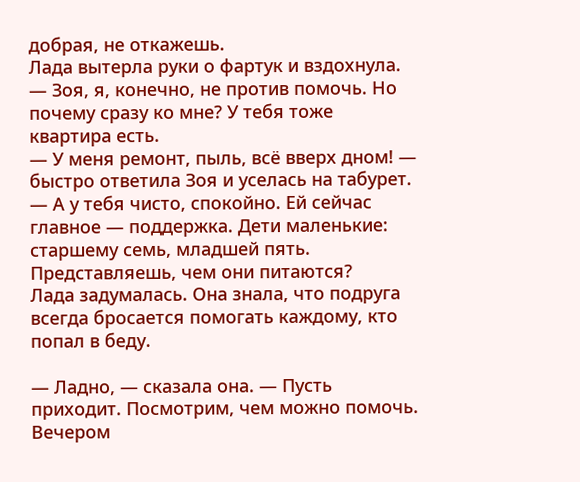добрая, не откажешь.
Лада вытерла руки о фартук и вздохнула.
— Зоя, я, конечно, не против помочь. Но почему сразу ко мне? У тебя тоже квартира есть.
— У меня ремонт, пыль, всё вверх дном! — быстро ответила Зоя и уселась на табурет. — А у тебя чисто, спокойно. Ей сейчас главное — поддержка. Дети маленькие: старшему семь, младшей пять. Представляешь, чем они питаются?
Лада задумалась. Она знала, что подруга всегда бросается помогать каждому, кто попал в беду.

— Ладно, — сказала она. — Пусть приходит. Посмотрим, чем можно помочь.
Вечером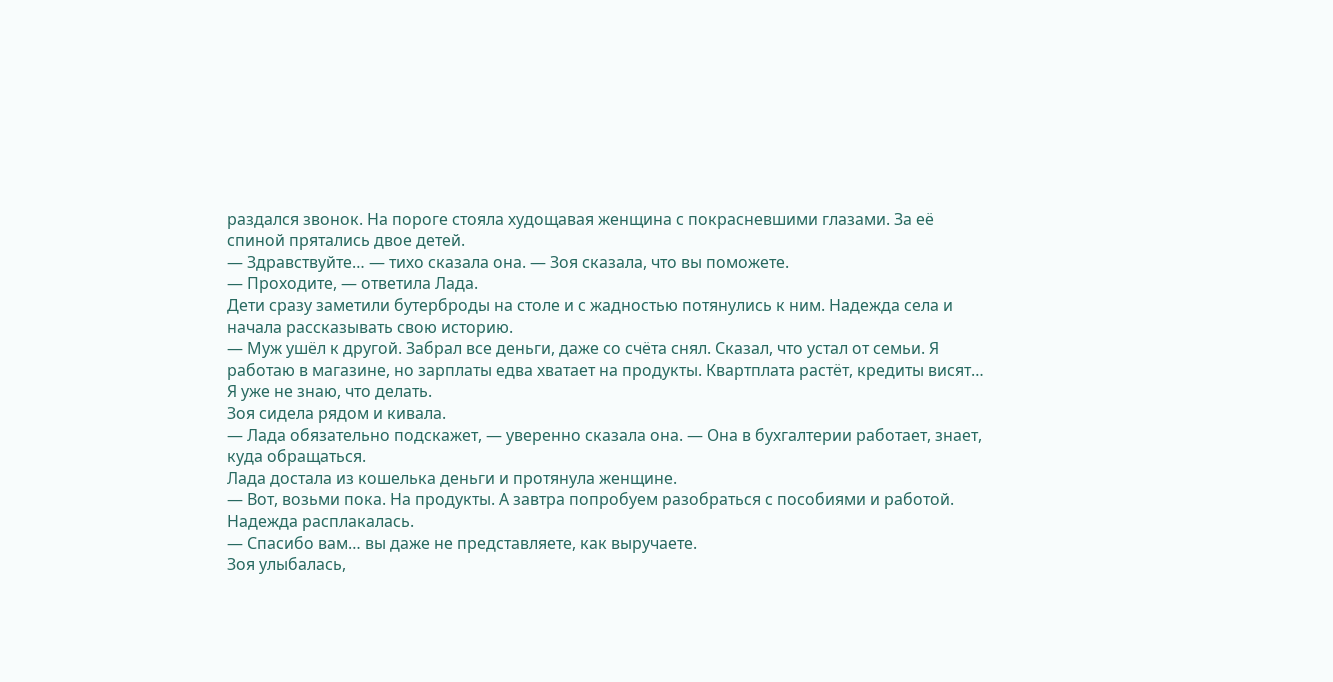раздался звонок. На пороге стояла худощавая женщина с покрасневшими глазами. За её спиной прятались двое детей.
— Здравствуйте… — тихо сказала она. — Зоя сказала, что вы поможете.
— Проходите, — ответила Лада.
Дети сразу заметили бутерброды на столе и с жадностью потянулись к ним. Надежда села и начала рассказывать свою историю.
— Муж ушёл к другой. Забрал все деньги, даже со счёта снял. Сказал, что устал от семьи. Я работаю в магазине, но зарплаты едва хватает на продукты. Квартплата растёт, кредиты висят… Я уже не знаю, что делать.
Зоя сидела рядом и кивала.
— Лада обязательно подскажет, — уверенно сказала она. — Она в бухгалтерии работает, знает, куда обращаться.
Лада достала из кошелька деньги и протянула женщине.
— Вот, возьми пока. На продукты. А завтра попробуем разобраться с пособиями и работой.
Надежда расплакалась.
— Спасибо вам… вы даже не представляете, как выручаете.
Зоя улыбалась,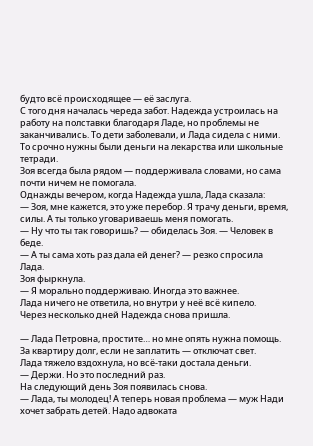будто всё происходящее — её заслуга.
С того дня началась череда забот. Надежда устроилась на работу на полставки благодаря Ладе, но проблемы не заканчивались. То дети заболевали, и Лада сидела с ними. То срочно нужны были деньги на лекарства или школьные тетради.
Зоя всегда была рядом — поддерживала словами, но сама почти ничем не помогала.
Однажды вечером, когда Надежда ушла, Лада сказала:
— Зоя, мне кажется, это уже перебор. Я трачу деньги, время, силы. А ты только уговариваешь меня помогать.
— Ну что ты так говоришь? — обиделась Зоя. — Человек в беде.
— А ты сама хоть раз дала ей денег? — резко спросила Лада.
Зоя фыркнула.
— Я морально поддерживаю. Иногда это важнее.
Лада ничего не ответила, но внутри у неё всё кипело.
Через несколько дней Надежда снова пришла.

— Лада Петровна, простите… но мне опять нужна помощь. За квартиру долг, если не заплатить — отключат свет.
Лада тяжело вздохнула, но всё-таки достала деньги.
— Держи. Но это последний раз.
На следующий день Зоя появилась снова.
— Лада, ты молодец! А теперь новая проблема — муж Нади хочет забрать детей. Надо адвоката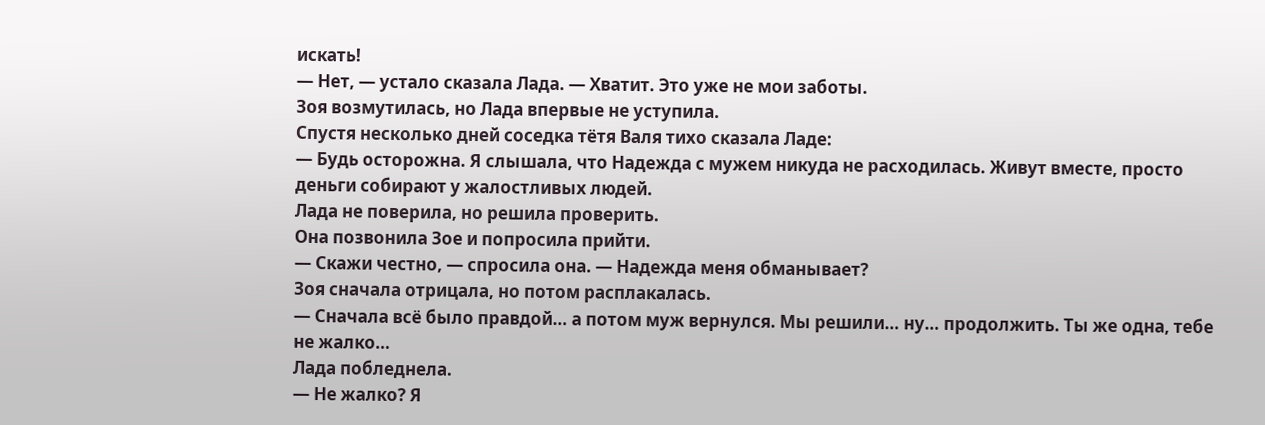искать!
— Нет, — устало сказала Лада. — Хватит. Это уже не мои заботы.
Зоя возмутилась, но Лада впервые не уступила.
Спустя несколько дней соседка тётя Валя тихо сказала Ладе:
— Будь осторожна. Я слышала, что Надежда с мужем никуда не расходилась. Живут вместе, просто деньги собирают у жалостливых людей.
Лада не поверила, но решила проверить.
Она позвонила Зое и попросила прийти.
— Скажи честно, — спросила она. — Надежда меня обманывает?
Зоя сначала отрицала, но потом расплакалась.
— Сначала всё было правдой… а потом муж вернулся. Мы решили… ну… продолжить. Ты же одна, тебе не жалко…
Лада побледнела.
— Не жалко? Я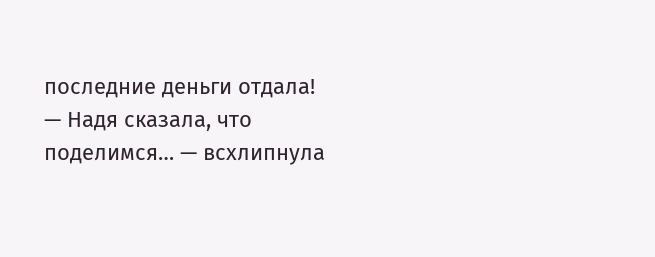последние деньги отдала!
— Надя сказала, что поделимся… — всхлипнула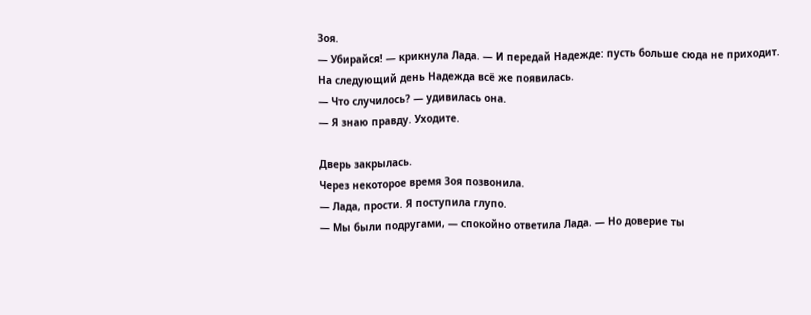Зоя.
— Убирайся! — крикнула Лада. — И передай Надежде: пусть больше сюда не приходит.
На следующий день Надежда всё же появилась.
— Что случилось? — удивилась она.
— Я знаю правду. Уходите.

Дверь закрылась.
Через некоторое время Зоя позвонила.
— Лада, прости. Я поступила глупо.
— Мы были подругами, — спокойно ответила Лада. — Но доверие ты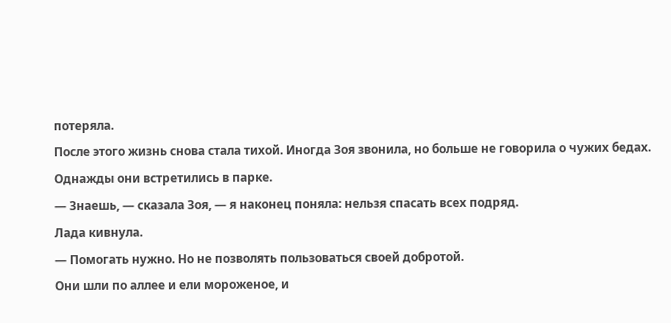потеряла.
После этого жизнь снова стала тихой. Иногда Зоя звонила, но больше не говорила о чужих бедах.
Однажды они встретились в парке.
— Знаешь, — сказала Зоя, — я наконец поняла: нельзя спасать всех подряд.
Лада кивнула.
— Помогать нужно. Но не позволять пользоваться своей добротой.
Они шли по аллее и ели мороженое, и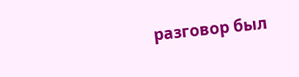разговор был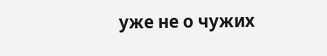уже не о чужих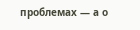проблемах — а о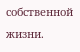собственной жизни.